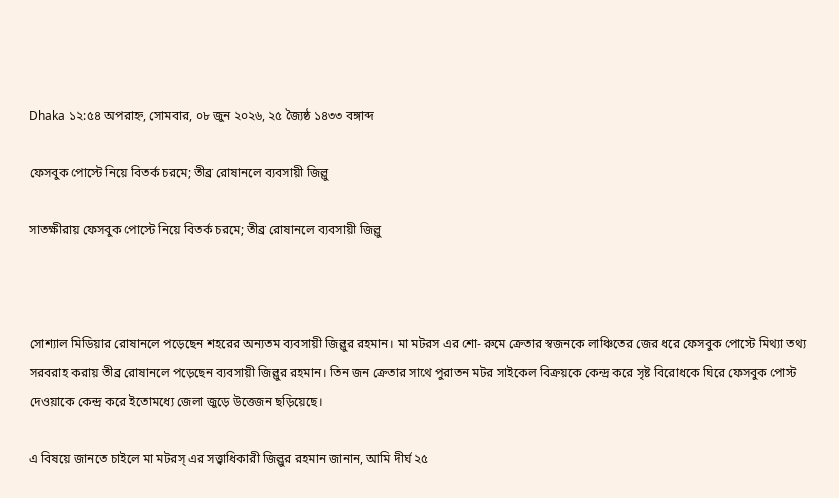Dhaka ১২:৫৪ অপরাহ্ন, সোমবার, ০৮ জুন ২০২৬, ২৫ জ্যৈষ্ঠ ১৪৩৩ বঙ্গাব্দ

ফেসবুক পোস্টে নিয়ে বিতর্ক চরমে; তীব্র রোষানলে ব্যবসায়ী জিল্লু

সাতক্ষীরায় ফেসবুক পোস্টে নিয়ে বিতর্ক চরমে; তীব্র রোষানলে ব্যবসায়ী জিল্লু



সোশ্যাল মিডিয়ার রোষানলে পড়েছেন শহরের অন্যতম ব্যবসায়ী জিল্লুর রহমান। মা মটরস এর শো- রুমে ক্রেতার স্বজনকে লাঞ্চিতের জের ধরে ফেসবুক পোস্টে মিথ্যা তথ্য সরবরাহ করায় তীব্র রোষানলে পড়েছেন ব্যবসায়ী জিল্লুর রহমান। তিন জন ক্রেতার সাথে পুরাতন মটর সাইকেল বিক্রয়কে কেন্দ্র করে সৃষ্ট বিরোধকে ঘিরে ফেসবুক পোস্ট দেওয়াকে কেন্দ্র করে ইতোমধ্যে জেলা জুড়ে উত্তেজন ছড়িয়েছে।

এ বিষয়ে জানতে চাইলে মা মটরস্ এর সত্ত্বাধিকারী জিল্লুর রহমান জানান, আমি দীর্ঘ ২৫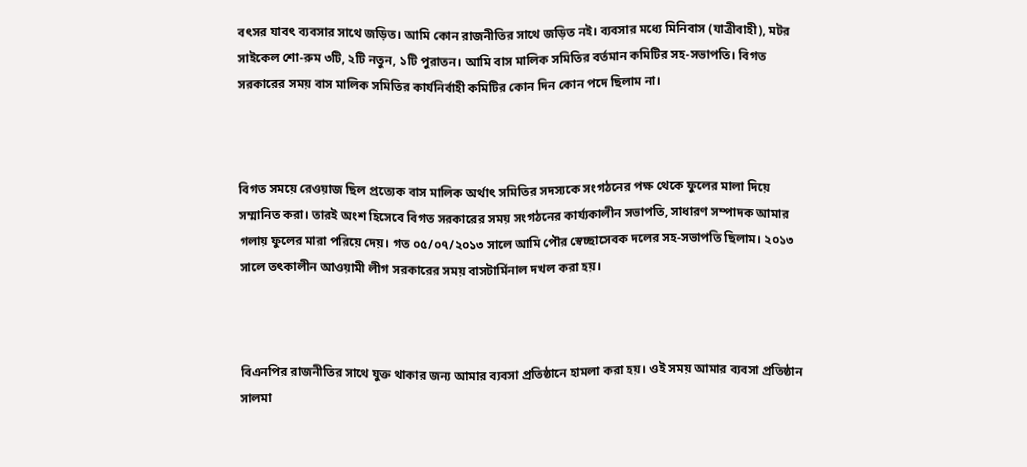বৎসর যাবৎ ব্যবসার সাথে জড়িত। আমি কোন রাজনীতির সাথে জড়িত নই। ব্যবসার মধ্যে মিনিবাস (যাত্রীবাহী), মটর সাইকেল শো-রুম ৩টি, ২টি নতুন, ১টি পুরাতন। আমি বাস মালিক সমিতির বর্তমান কমিটির সহ-সভাপতি। বিগত সরকারের সময় বাস মালিক সমিতির কার্যনির্বাহী কমিটির কোন দিন কোন পদে ছিলাম না।



বিগত সময়ে রেওয়াজ ছিল প্রত্যেক বাস মালিক অর্থাৎ সমিতির সদস্যকে সংগঠনের পক্ষ থেকে ফুলের মালা দিয়ে সম্মানিত করা। তারই অংশ হিসেবে বিগত সরকারের সময় সংগঠনের কার্য্যকালীন সভাপতি, সাধারণ সম্পাদক আমার গলায় ফুলের মারা পরিয়ে দেয়। গত ০৫/০৭/২০১৩ সালে আমি পৌর স্বেচ্ছাসেবক দলের সহ-সভাপতি ছিলাম। ২০১৩ সালে তৎকালীন আওয়ামী লীগ সরকারের সময় বাসটার্মিনাল দখল করা হয়।



বিএনপির রাজনীতির সাথে যুক্ত থাকার জন্য আমার ব্যবসা প্রতিষ্ঠানে হামলা করা হয়। ওই সময় আমার ব্যবসা প্রতিষ্ঠান সালমা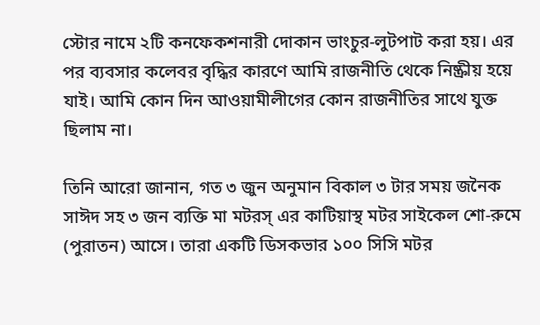স্টোর নামে ২টি কনফেকশনারী দোকান ভাংচুর-লুটপাট করা হয়। এর পর ব্যবসার কলেবর বৃদ্ধির কারণে আমি রাজনীতি থেকে নিষ্ক্রীয় হয়ে যাই। আমি কোন দিন আওয়ামীলীগের কোন রাজনীতির সাথে যুক্ত ছিলাম না।

তিনি আরো জানান, গত ৩ জুন অনুমান বিকাল ৩ টার সময় জনৈক সাঈদ সহ ৩ জন ব্যক্তি মা মটরস্ এর কাটিয়াস্থ মটর সাইকেল শো-রুমে (পুরাতন) আসে। তারা একটি ডিসকভার ১০০ সিসি মটর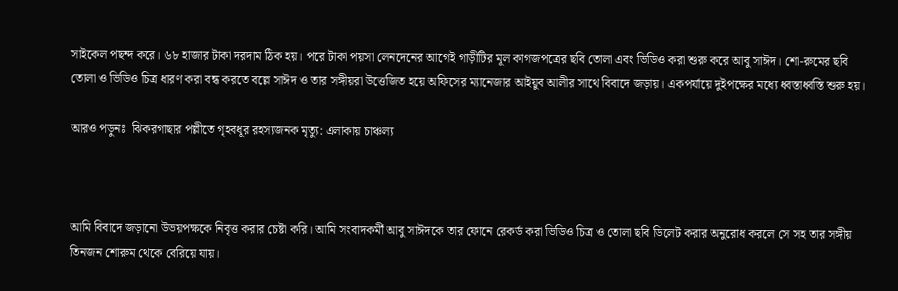সাইকেল পছন্দ করে। ৬৮ হাজার টাকা দরদাম ঠিক হয়। পরে টাকা পয়সা লেনদেনের আগেই গাড়ীটির মূল কাগজপত্রের ছবি তোলা এবং ভিডিও করা শুরু করে আবু সাঈদ। শো-রুমের ছবি তোলা ও ভিডিও চিত্র ধারণ করা বন্ধ করতে বল্লে সাঈদ ও তার সঙ্গীয়রা উত্তেজিত হয়ে অফিসের ম্যানেজার আইয়ুব আলীর সাথে বিবাদে জড়ায়। একপর্যায়ে দুইপক্ষের মধ্যে ধ্বস্তাধ্বস্তি শুরু হয়।

আরও পড়ুনঃ  ঝিকরগাছার পল্লীতে গৃহবধূর রহস্যজনক মৃত্যু: এলাকায় চাঞ্চল্য



আমি বিবাদে জড়ানো উভয়পক্ষকে নিবৃত্ত করার চেষ্টা করি। আমি সংবাদকর্মী আবু সাঈদকে তার ফোনে রেকর্ড করা ভিডিও চিত্র ও তোলা ছবি ডিলেট করার অনুরোধ করলে সে সহ তার সঙ্গীয় তিনজন শোরুম থেকে বেরিয়ে যায়।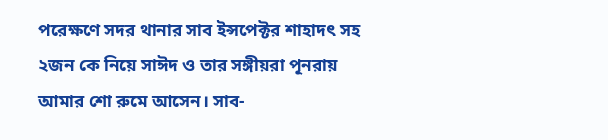পরেক্ষণে সদর থানার সাব ইন্সপেক্টর শাহাদৎ সহ ২জন কে নিয়ে সাঈদ ও তার সঙ্গীয়রা পূনরায় আমার শো রুমে আসেন। সাব-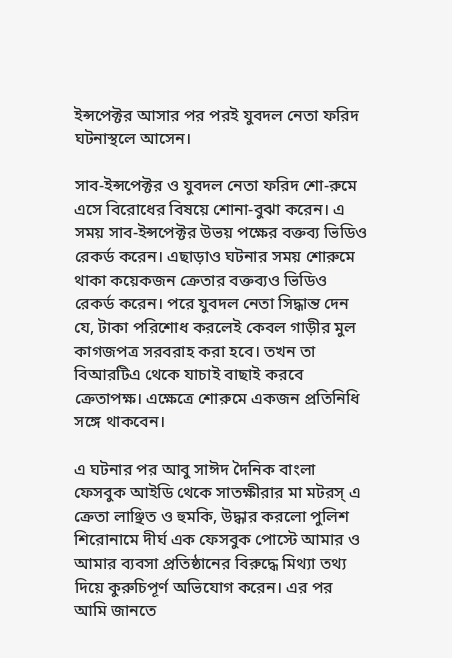ইন্সপেক্টর আসার পর পরই যুবদল নেতা ফরিদ ঘটনাস্থলে আসেন।

সাব-ইন্সপেক্টর ও যুবদল নেতা ফরিদ শো-রুমে এসে বিরোধের বিষয়ে শোনা-বুঝা করেন। এ সময় সাব-ইন্সপেক্টর উভয় পক্ষের বক্তব্য ভিডিও রেকর্ড করেন। এছাড়াও ঘটনার সময় শোরুমে থাকা কয়েকজন ক্রেতার বক্তব্যও ভিডিও রেকর্ড করেন। পরে যুবদল নেতা সিদ্ধান্ত দেন যে, টাকা পরিশোধ করলেই কেবল গাড়ীর মুল কাগজপত্র সরবরাহ করা হবে। তখন তা বিআরটিএ থেকে যাচাই বাছাই করবে ক্রেতাপক্ষ। এক্ষেত্রে শোরুমে একজন প্রতিনিধি সঙ্গে থাকবেন।

এ ঘটনার পর আবু সাঈদ দৈনিক বাংলা ফেসবুক আইডি থেকে সাতক্ষীরার মা মটরস্ এ ক্রেতা লাঞ্ছিত ও হুমকি, উদ্ধার করলো পুলিশ শিরোনামে দীর্ঘ এক ফেসবুক পোস্টে আমার ও আমার ব্যবসা প্রতিষ্ঠানের বিরুদ্ধে মিথ্যা তথ্য দিয়ে কুরুচিপূর্ণ অভিযোগ করেন। এর পর আমি জানতে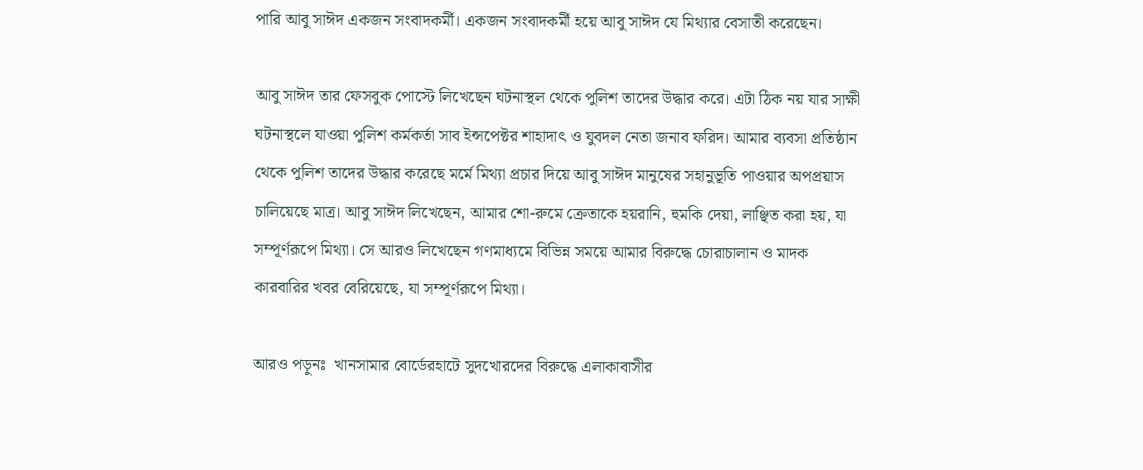পারি আবু সাঈদ একজন সংবাদকর্মী। একজন সংবাদকর্মী হয়ে আবু সাঈদ যে মিথ্যার বেসাতী করেছেন।

আবু সাঈদ তার ফেসবুক পোস্টে লিখেছেন ঘটনাস্থল থেকে পুলিশ তাদের উদ্ধার করে। এটা ঠিক নয় যার সাক্ষী ঘটনাস্থলে যাওয়া পুলিশ কর্মকর্তা সাব ইন্সপেক্টর শাহাদাৎ ও যুবদল নেতা জনাব ফরিদ। আমার ব্যবসা প্রতিষ্ঠান থেকে পুলিশ তাদের উদ্ধার করেছে মর্মে মিথ্যা প্রচার দিয়ে আবু সাঈদ মানুষের সহানুভূতি পাওয়ার অপপ্রয়াস চালিয়েছে মাত্র। আবু সাঈদ লিখেছেন, আমার শো-রুমে ক্রেতাকে হয়রানি, হুমকি দেয়া, লাঞ্ছিত করা হয়, যা সম্পূর্ণরূপে মিথ্যা। সে আরও লিখেছেন গণমাধ্যমে বিভিন্ন সময়ে আমার বিরুদ্ধে চোরাচালান ও মাদক কারবারির খবর বেরিয়েছে, যা সম্পূর্ণরূপে মিথ্যা।

আরও পড়ুনঃ  খানসামার বোর্ডেরহাটে সুদখোরদের বিরুদ্ধে এলাকাবাসীর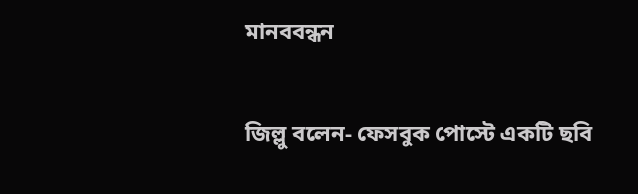মানববন্ধন

জিল্লু বলেন- ফেসবুক পোস্টে একটি ছবি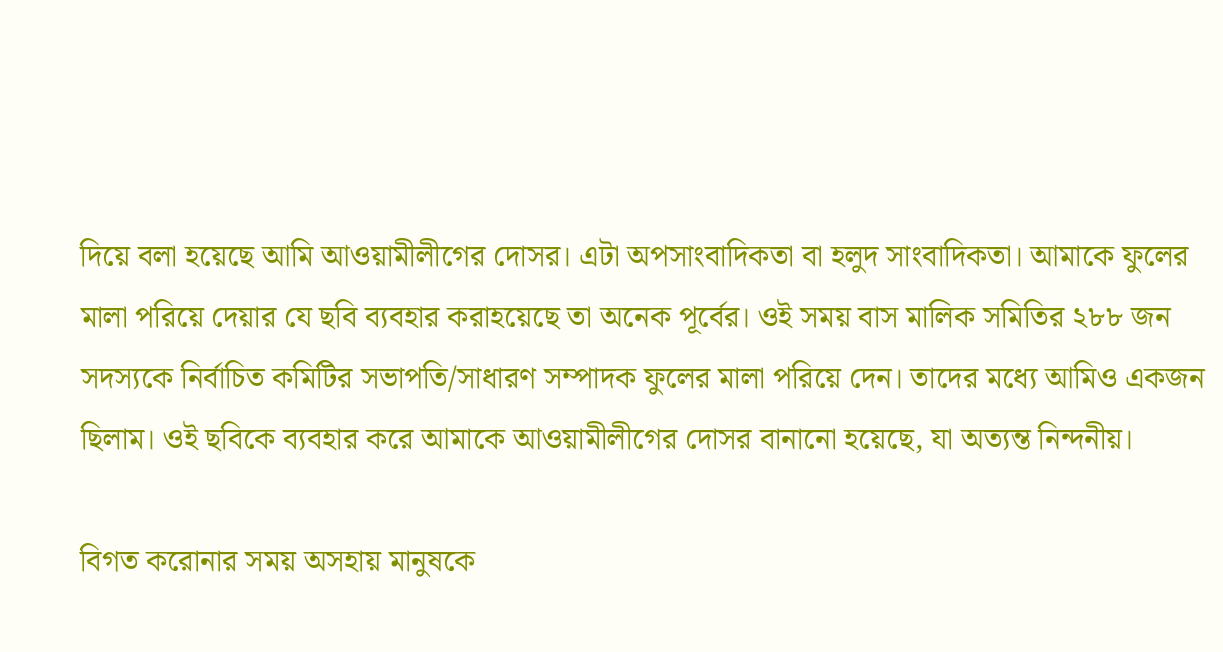দিয়ে বলা হয়েছে আমি আওয়ামীলীগের দোসর। এটা অপসাংবাদিকতা বা হলুদ সাংবাদিকতা। আমাকে ফুলের মালা পরিয়ে দেয়ার যে ছবি ব্যবহার করাহয়েছে তা অনেক পূর্বের। ওই সময় বাস মালিক সমিতির ২৮৮ জন সদস্যকে নির্বাচিত কমিটির সভাপতি/সাধারণ সম্পাদক ফুলের মালা পরিয়ে দেন। তাদের মধ্যে আমিও একজন ছিলাম। ওই ছবিকে ব্যবহার করে আমাকে আওয়ামীলীগের দোসর বানানো হয়েছে, যা অত্যন্ত নিন্দনীয়।

বিগত করোনার সময় অসহায় মানুষকে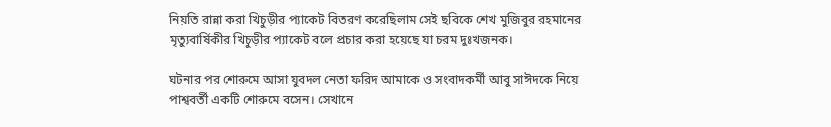নিয়তি রান্না করা খিচুড়ীর প্যাকেট বিতরণ করেছিলাম সেই ছবিকে শেখ মুজিবুর রহমানের মৃত্যুবার্ষিকীর খিচুড়ীর প্যাকেট বলে প্রচার করা হয়েছে যা চরম দুঃখজনক।

ঘটনার পর শোরুমে আসা যুবদল নেতা ফরিদ আমাকে ও সংবাদকর্মী আবু সাঈদকে নিয়ে পাশ্ববর্তী একটি শোরুমে বসেন। সেখানে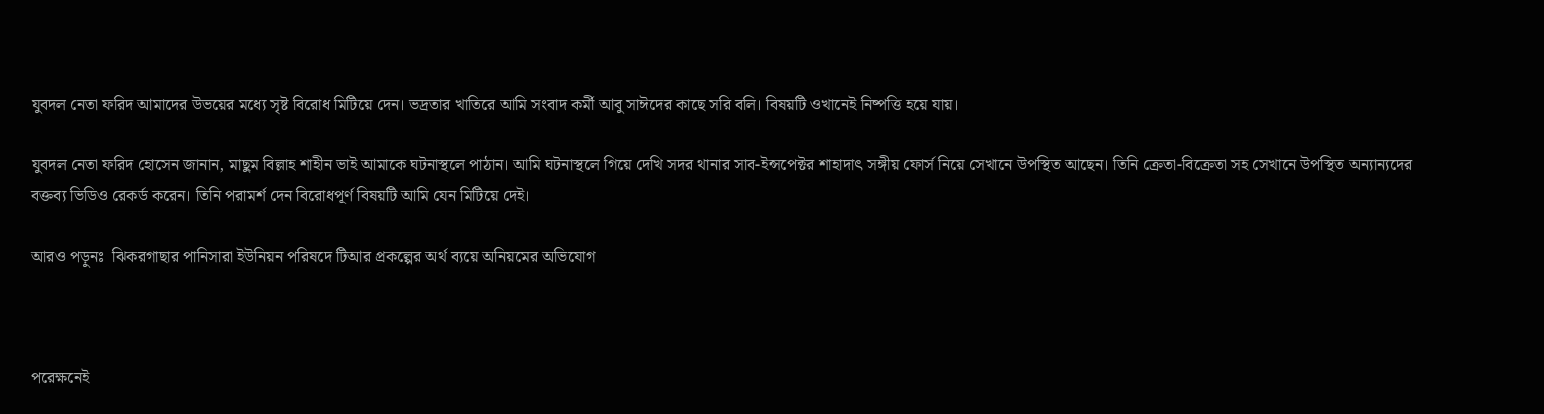যুবদল নেতা ফরিদ আমাদের উভয়ের মধ্যে সৃষ্ট বিরোধ মিটিয়ে দেন। ভদ্রতার খাতিরে আমি সংবাদ কর্মী আবু সাঈদের কাছে সরি বলি। বিষয়টি ওখানেই নিষ্পত্তি হয়ে যায়।

যুবদল নেতা ফরিদ হোসেন জানান, মাছুম বিল্লাহ শাহীন ভাই আমাকে ঘটনাস্থলে পাঠান। আমি ঘটনাস্থলে গিয়ে দেখি সদর থানার সাব-ইন্সপেক্টর শাহাদাৎ সঙ্গীয় ফোর্স নিয়ে সেখানে উপস্থিত আছেন। তিনি ক্রেতা-বিক্রেতা সহ সেখানে উপস্থিত অন্যান্যদের বক্তব্য ভিডিও রেকর্ড করেন। তিনি পরামর্শ দেন বিরোধপূর্ণ বিষয়টি আমি যেন মিটিয়ে দেই।

আরও পড়ুনঃ  ঝিকরগাছার পানিসারা ইউনিয়ন পরিষদে টিআর প্রকল্পের অর্থ ব্যয়ে অনিয়মের অভিযোগ



পরেক্ষনেই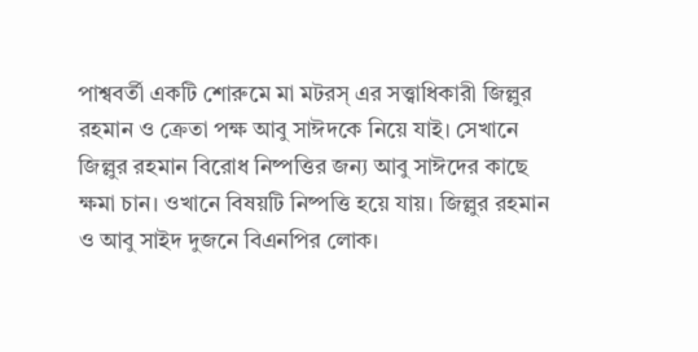পাশ্ববর্তী একটি শোরুমে মা মটরস্ এর সত্ত্বাধিকারী জিল্লুর রহমান ও ক্রেতা পক্ষ আবু সাঈদকে নিয়ে যাই। সেখানে জিল্লুর রহমান বিরোধ নিষ্পত্তির জন্য আবু সাঈদের কাছে ক্ষমা চান। ওখানে বিষয়টি নিষ্পত্তি হয়ে যায়। জিল্লুর রহমান ও আবু সাইদ দুজনে বিএনপির লোক।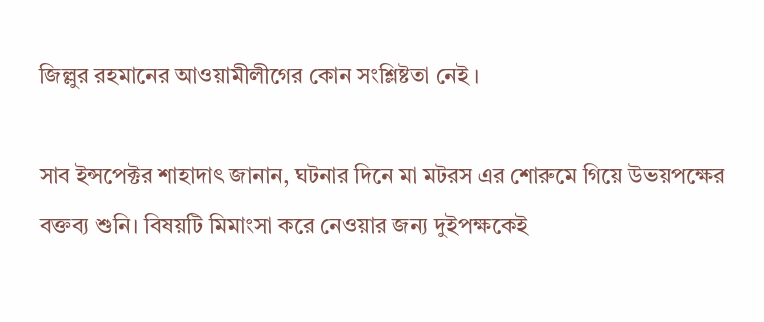জিল্লুর রহমানের আওয়ামীলীগের কোন সংশ্লিষ্টতা নেই ।

সাব ইন্সপেক্টর শাহাদাৎ জানান, ঘটনার দিনে মা মটরস এর শোরুমে গিয়ে উভয়পক্ষের বক্তব্য শুনি। বিষয়টি মিমাংসা করে নেওয়ার জন্য দুইপক্ষকেই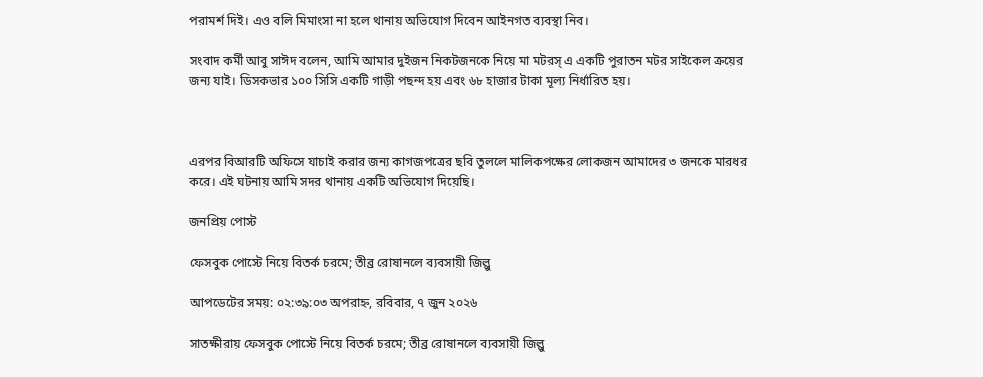পরামর্শ দিই। এও বলি মিমাংসা না হলে থানায় অভিযোগ দিবেন আইনগত ব্যবস্থা নিব।

সংবাদ কর্মী আবু সাঈদ বলেন, আমি আমার দুইজন নিকটজনকে নিয়ে মা মটরস্ এ একটি পুরাতন মটর সাইকেল ক্রয়ের জন্য যাই। ডিসকভার ১০০ সিসি একটি গাড়ী পছন্দ হয় এবং ৬৮ হাজার টাকা মূল্য নির্ধারিত হয়।



এরপর বিআরটি অফিসে যাচাই করার জন্য কাগজপত্রের ছবি তুললে মালিকপক্ষের লোকজন আমাদের ৩ জনকে মারধর করে। এই ঘটনায় আমি সদর থানায় একটি অভিযোগ দিয়েছি।

জনপ্রিয় পোস্ট

ফেসবুক পোস্টে নিয়ে বিতর্ক চরমে; তীব্র রোষানলে ব্যবসায়ী জিল্লু

আপডেটের সময়: ০২:৩৯:০৩ অপরাহ্ন, রবিবার, ৭ জুন ২০২৬

সাতক্ষীরায় ফেসবুক পোস্টে নিয়ে বিতর্ক চরমে; তীব্র রোষানলে ব্যবসায়ী জিল্লু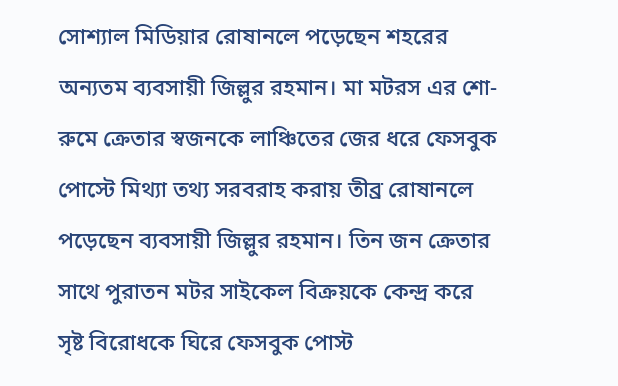সোশ্যাল মিডিয়ার রোষানলে পড়েছেন শহরের অন্যতম ব্যবসায়ী জিল্লুর রহমান। মা মটরস এর শো- রুমে ক্রেতার স্বজনকে লাঞ্চিতের জের ধরে ফেসবুক পোস্টে মিথ্যা তথ্য সরবরাহ করায় তীব্র রোষানলে পড়েছেন ব্যবসায়ী জিল্লুর রহমান। তিন জন ক্রেতার সাথে পুরাতন মটর সাইকেল বিক্রয়কে কেন্দ্র করে সৃষ্ট বিরোধকে ঘিরে ফেসবুক পোস্ট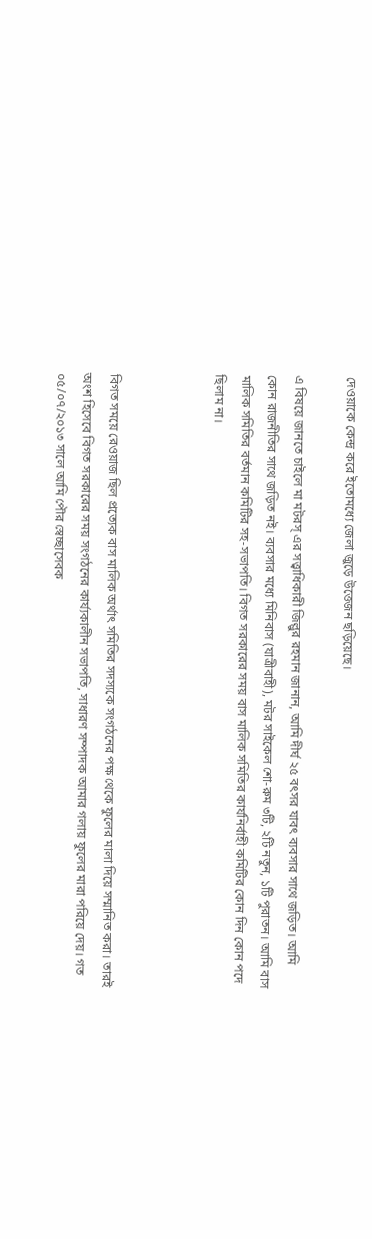দেওয়াকে কেন্দ্র করে ইতোমধ্যে জেলা জুড়ে উত্তেজন ছড়িয়েছে।

এ বিষয়ে জানতে চাইলে মা মটরস্ এর সত্ত্বাধিকারী জিল্লুর রহমান জানান, আমি দীর্ঘ ২৫ বৎসর যাবৎ ব্যবসার সাথে জড়িত। আমি কোন রাজনীতির সাথে জড়িত নই। ব্যবসার মধ্যে মিনিবাস (যাত্রীবাহী), মটর সাইকেল শো-রুম ৩টি, ২টি নতুন, ১টি পুরাতন। আমি বাস মালিক সমিতির বর্তমান কমিটির সহ-সভাপতি। বিগত সরকারের সময় বাস মালিক সমিতির কার্যনির্বাহী কমিটির কোন দিন কোন পদে ছিলাম না।



বিগত সময়ে রেওয়াজ ছিল প্রত্যেক বাস মালিক অর্থাৎ সমিতির সদস্যকে সংগঠনের পক্ষ থেকে ফুলের মালা দিয়ে সম্মানিত করা। তারই অংশ হিসেবে বিগত সরকারের সময় সংগঠনের কার্য্যকালীন সভাপতি, সাধারণ সম্পাদক আমার গলায় ফুলের মারা পরিয়ে দেয়। গত ০৫/০৭/২০১৩ সালে আমি পৌর স্বেচ্ছাসেবক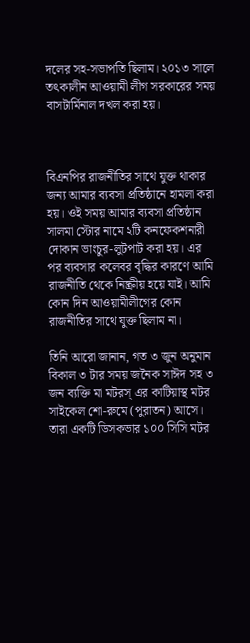দলের সহ-সভাপতি ছিলাম। ২০১৩ সালে তৎকালীন আওয়ামী লীগ সরকারের সময় বাসটার্মিনাল দখল করা হয়।



বিএনপির রাজনীতির সাথে যুক্ত থাকার জন্য আমার ব্যবসা প্রতিষ্ঠানে হামলা করা হয়। ওই সময় আমার ব্যবসা প্রতিষ্ঠান সালমা স্টোর নামে ২টি কনফেকশনারী দোকান ভাংচুর-লুটপাট করা হয়। এর পর ব্যবসার কলেবর বৃদ্ধির কারণে আমি রাজনীতি থেকে নিষ্ক্রীয় হয়ে যাই। আমি কোন দিন আওয়ামীলীগের কোন রাজনীতির সাথে যুক্ত ছিলাম না।

তিনি আরো জানান, গত ৩ জুন অনুমান বিকাল ৩ টার সময় জনৈক সাঈদ সহ ৩ জন ব্যক্তি মা মটরস্ এর কাটিয়াস্থ মটর সাইকেল শো-রুমে (পুরাতন) আসে। তারা একটি ডিসকভার ১০০ সিসি মটর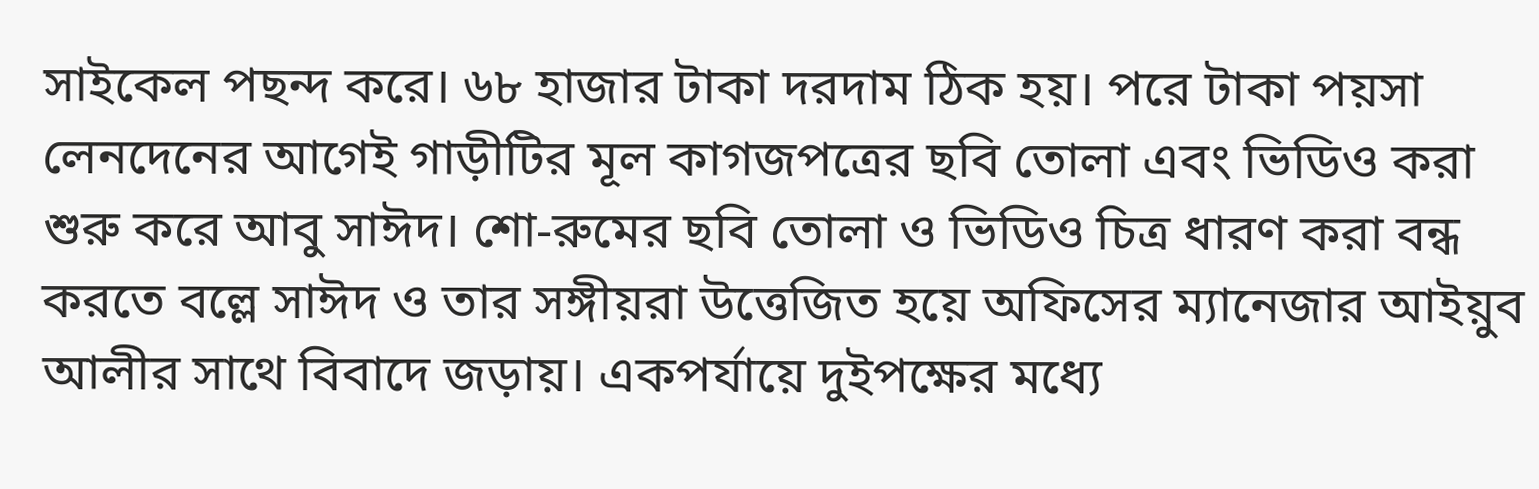সাইকেল পছন্দ করে। ৬৮ হাজার টাকা দরদাম ঠিক হয়। পরে টাকা পয়সা লেনদেনের আগেই গাড়ীটির মূল কাগজপত্রের ছবি তোলা এবং ভিডিও করা শুরু করে আবু সাঈদ। শো-রুমের ছবি তোলা ও ভিডিও চিত্র ধারণ করা বন্ধ করতে বল্লে সাঈদ ও তার সঙ্গীয়রা উত্তেজিত হয়ে অফিসের ম্যানেজার আইয়ুব আলীর সাথে বিবাদে জড়ায়। একপর্যায়ে দুইপক্ষের মধ্যে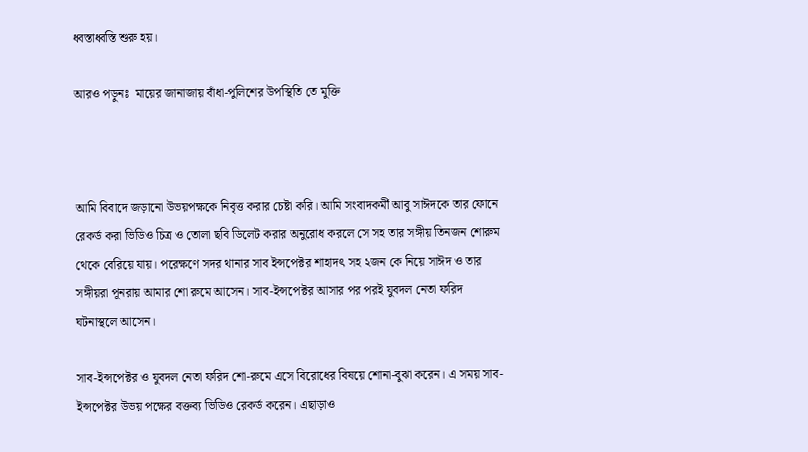ধ্বস্তাধ্বস্তি শুরু হয়।

আরও পড়ুনঃ  মায়ের জানাজায় বাঁধা-পুলিশের উপস্থিতি তে মুক্তি



আমি বিবাদে জড়ানো উভয়পক্ষকে নিবৃত্ত করার চেষ্টা করি। আমি সংবাদকর্মী আবু সাঈদকে তার ফোনে রেকর্ড করা ভিডিও চিত্র ও তোলা ছবি ডিলেট করার অনুরোধ করলে সে সহ তার সঙ্গীয় তিনজন শোরুম থেকে বেরিয়ে যায়। পরেক্ষণে সদর থানার সাব ইন্সপেক্টর শাহাদৎ সহ ২জন কে নিয়ে সাঈদ ও তার সঙ্গীয়রা পূনরায় আমার শো রুমে আসেন। সাব-ইন্সপেক্টর আসার পর পরই যুবদল নেতা ফরিদ ঘটনাস্থলে আসেন।

সাব-ইন্সপেক্টর ও যুবদল নেতা ফরিদ শো-রুমে এসে বিরোধের বিষয়ে শোনা-বুঝা করেন। এ সময় সাব-ইন্সপেক্টর উভয় পক্ষের বক্তব্য ভিডিও রেকর্ড করেন। এছাড়াও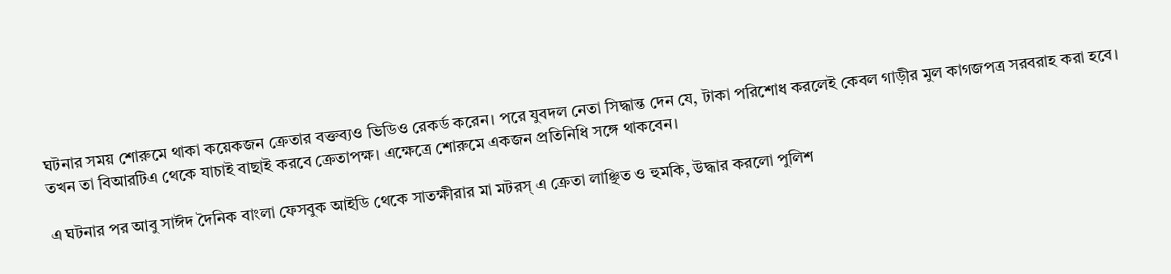ঘটনার সময় শোরুমে থাকা কয়েকজন ক্রেতার বক্তব্যও ভিডিও রেকর্ড করেন। পরে যুবদল নেতা সিদ্ধান্ত দেন যে, টাকা পরিশোধ করলেই কেবল গাড়ীর মুল কাগজপত্র সরবরাহ করা হবে। তখন তা বিআরটিএ থেকে যাচাই বাছাই করবে ক্রেতাপক্ষ। এক্ষেত্রে শোরুমে একজন প্রতিনিধি সঙ্গে থাকবেন।

এ ঘটনার পর আবু সাঈদ দৈনিক বাংলা ফেসবুক আইডি থেকে সাতক্ষীরার মা মটরস্ এ ক্রেতা লাঞ্ছিত ও হুমকি, উদ্ধার করলো পুলিশ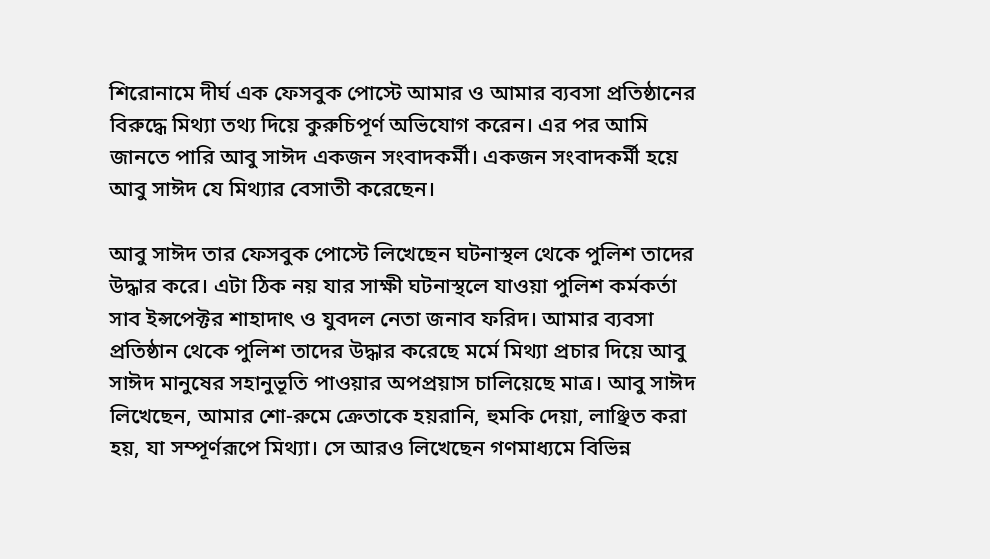শিরোনামে দীর্ঘ এক ফেসবুক পোস্টে আমার ও আমার ব্যবসা প্রতিষ্ঠানের বিরুদ্ধে মিথ্যা তথ্য দিয়ে কুরুচিপূর্ণ অভিযোগ করেন। এর পর আমি জানতে পারি আবু সাঈদ একজন সংবাদকর্মী। একজন সংবাদকর্মী হয়ে আবু সাঈদ যে মিথ্যার বেসাতী করেছেন।

আবু সাঈদ তার ফেসবুক পোস্টে লিখেছেন ঘটনাস্থল থেকে পুলিশ তাদের উদ্ধার করে। এটা ঠিক নয় যার সাক্ষী ঘটনাস্থলে যাওয়া পুলিশ কর্মকর্তা সাব ইন্সপেক্টর শাহাদাৎ ও যুবদল নেতা জনাব ফরিদ। আমার ব্যবসা প্রতিষ্ঠান থেকে পুলিশ তাদের উদ্ধার করেছে মর্মে মিথ্যা প্রচার দিয়ে আবু সাঈদ মানুষের সহানুভূতি পাওয়ার অপপ্রয়াস চালিয়েছে মাত্র। আবু সাঈদ লিখেছেন, আমার শো-রুমে ক্রেতাকে হয়রানি, হুমকি দেয়া, লাঞ্ছিত করা হয়, যা সম্পূর্ণরূপে মিথ্যা। সে আরও লিখেছেন গণমাধ্যমে বিভিন্ন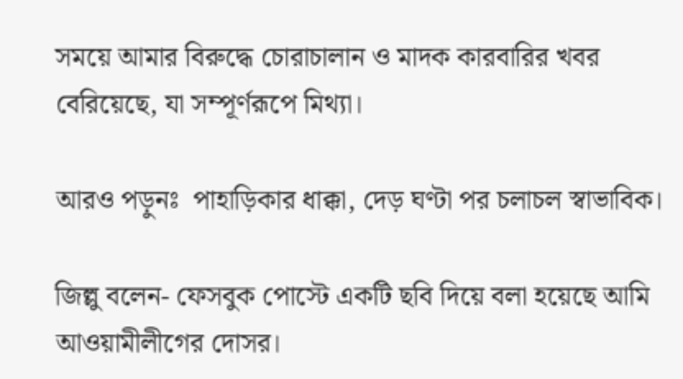সময়ে আমার বিরুদ্ধে চোরাচালান ও মাদক কারবারির খবর বেরিয়েছে, যা সম্পূর্ণরূপে মিথ্যা।

আরও পড়ুনঃ  পাহাড়িকার ধাক্কা, দেড় ঘণ্টা পর চলাচল স্বাভাবিক।

জিল্লু বলেন- ফেসবুক পোস্টে একটি ছবি দিয়ে বলা হয়েছে আমি আওয়ামীলীগের দোসর।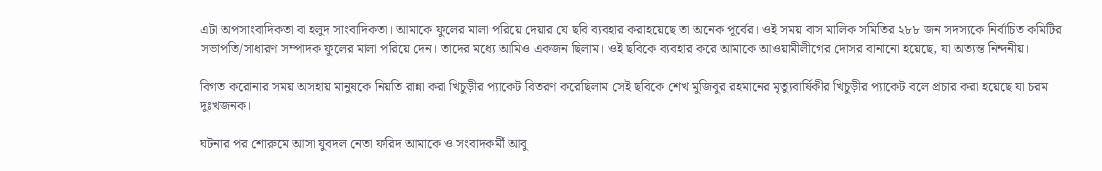এটা অপসাংবাদিকতা বা হলুদ সাংবাদিকতা। আমাকে ফুলের মালা পরিয়ে দেয়ার যে ছবি ব্যবহার করাহয়েছে তা অনেক পূর্বের। ওই সময় বাস মালিক সমিতির ২৮৮ জন সদস্যকে নির্বাচিত কমিটির সভাপতি/সাধারণ সম্পাদক ফুলের মালা পরিয়ে দেন। তাদের মধ্যে আমিও একজন ছিলাম। ওই ছবিকে ব্যবহার করে আমাকে আওয়ামীলীগের দোসর বানানো হয়েছে, যা অত্যন্ত নিন্দনীয়।

বিগত করোনার সময় অসহায় মানুষকে নিয়তি রান্না করা খিচুড়ীর প্যাকেট বিতরণ করেছিলাম সেই ছবিকে শেখ মুজিবুর রহমানের মৃত্যুবার্ষিকীর খিচুড়ীর প্যাকেট বলে প্রচার করা হয়েছে যা চরম দুঃখজনক।

ঘটনার পর শোরুমে আসা যুবদল নেতা ফরিদ আমাকে ও সংবাদকর্মী আবু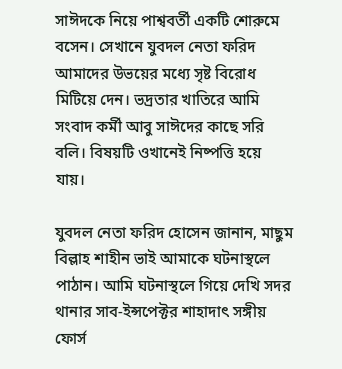সাঈদকে নিয়ে পাশ্ববর্তী একটি শোরুমে বসেন। সেখানে যুবদল নেতা ফরিদ আমাদের উভয়ের মধ্যে সৃষ্ট বিরোধ মিটিয়ে দেন। ভদ্রতার খাতিরে আমি সংবাদ কর্মী আবু সাঈদের কাছে সরি বলি। বিষয়টি ওখানেই নিষ্পত্তি হয়ে যায়।

যুবদল নেতা ফরিদ হোসেন জানান, মাছুম বিল্লাহ শাহীন ভাই আমাকে ঘটনাস্থলে পাঠান। আমি ঘটনাস্থলে গিয়ে দেখি সদর থানার সাব-ইন্সপেক্টর শাহাদাৎ সঙ্গীয় ফোর্স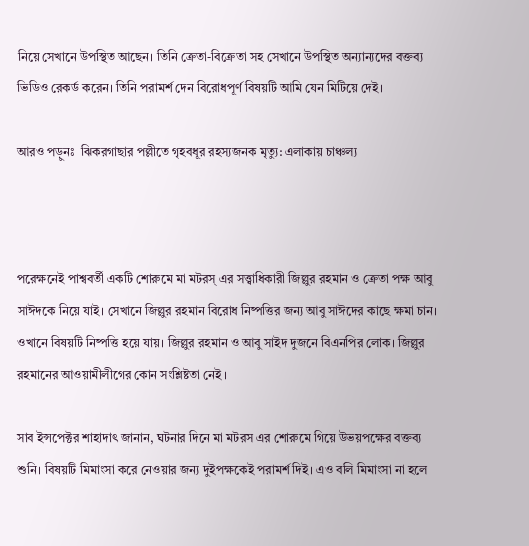নিয়ে সেখানে উপস্থিত আছেন। তিনি ক্রেতা-বিক্রেতা সহ সেখানে উপস্থিত অন্যান্যদের বক্তব্য ভিডিও রেকর্ড করেন। তিনি পরামর্শ দেন বিরোধপূর্ণ বিষয়টি আমি যেন মিটিয়ে দেই।

আরও পড়ুনঃ  ঝিকরগাছার পল্লীতে গৃহবধূর রহস্যজনক মৃত্যু: এলাকায় চাঞ্চল্য



পরেক্ষনেই পাশ্ববর্তী একটি শোরুমে মা মটরস্ এর সত্ত্বাধিকারী জিল্লুর রহমান ও ক্রেতা পক্ষ আবু সাঈদকে নিয়ে যাই। সেখানে জিল্লুর রহমান বিরোধ নিষ্পত্তির জন্য আবু সাঈদের কাছে ক্ষমা চান। ওখানে বিষয়টি নিষ্পত্তি হয়ে যায়। জিল্লুর রহমান ও আবু সাইদ দুজনে বিএনপির লোক। জিল্লুর রহমানের আওয়ামীলীগের কোন সংশ্লিষ্টতা নেই ।

সাব ইন্সপেক্টর শাহাদাৎ জানান, ঘটনার দিনে মা মটরস এর শোরুমে গিয়ে উভয়পক্ষের বক্তব্য শুনি। বিষয়টি মিমাংসা করে নেওয়ার জন্য দুইপক্ষকেই পরামর্শ দিই। এও বলি মিমাংসা না হলে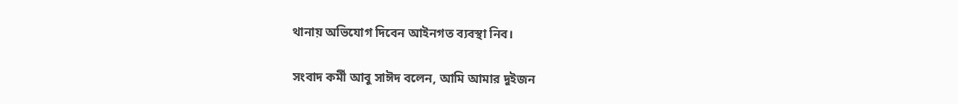থানায় অভিযোগ দিবেন আইনগত ব্যবস্থা নিব।

সংবাদ কর্মী আবু সাঈদ বলেন, আমি আমার দুইজন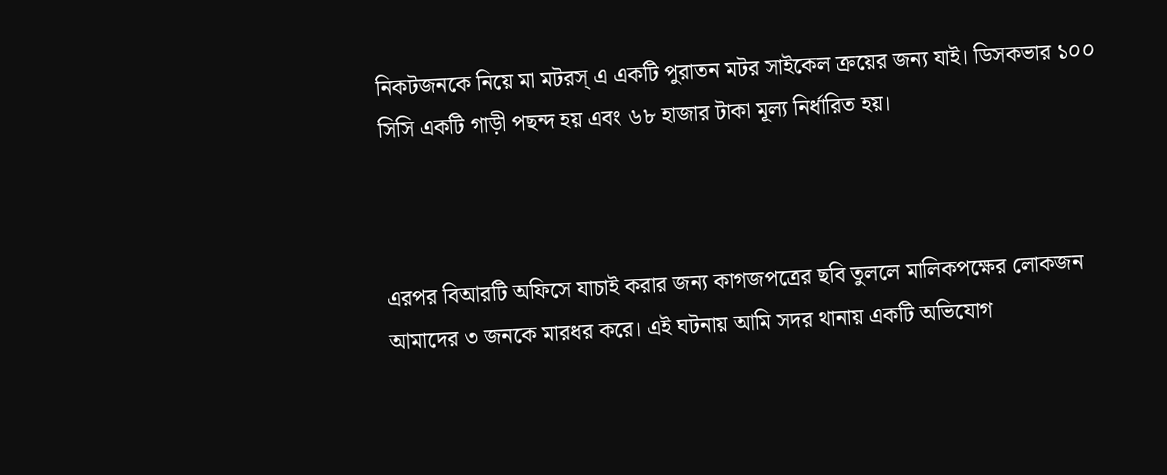নিকটজনকে নিয়ে মা মটরস্ এ একটি পুরাতন মটর সাইকেল ক্রয়ের জন্য যাই। ডিসকভার ১০০ সিসি একটি গাড়ী পছন্দ হয় এবং ৬৮ হাজার টাকা মূল্য নির্ধারিত হয়।



এরপর বিআরটি অফিসে যাচাই করার জন্য কাগজপত্রের ছবি তুললে মালিকপক্ষের লোকজন আমাদের ৩ জনকে মারধর করে। এই ঘটনায় আমি সদর থানায় একটি অভিযোগ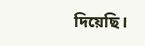দিয়েছি।